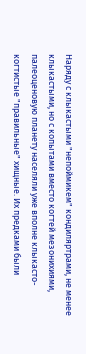Наряду с клыкастыми "непоймикем" кондиляртрами, не менее клыкастыми, но с копытами вместо когтей мезонихиями, палеоценовую планету населяли уже вполне клыкасто-когтистые "правильные" хищные. Их предками были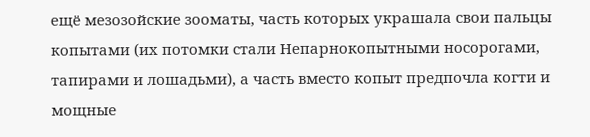ещё мезозойские зооматы, часть которых украшала свои пальцы копытами (их потомки стали Непарнокопытными носорогами, тапирами и лошадьми), а часть вместо копыт предпочла когти и мощные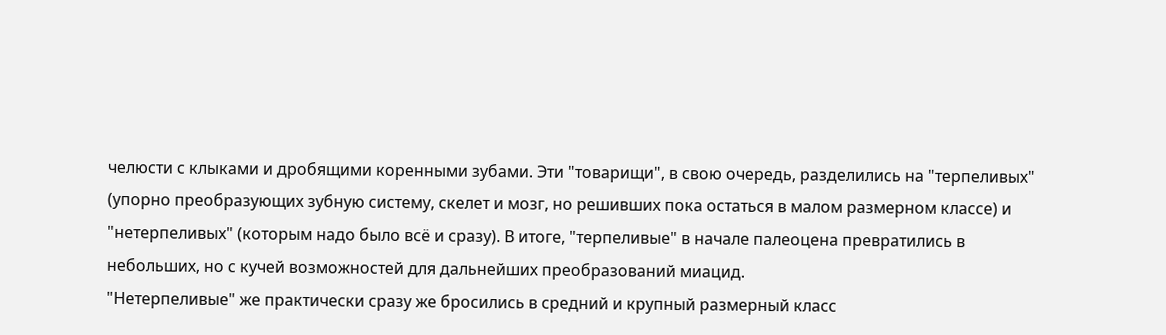челюсти с клыками и дробящими коренными зубами. Эти "товарищи", в свою очередь, разделились на "терпеливых" (упорно преобразующих зубную систему, скелет и мозг, но решивших пока остаться в малом размерном классе) и "нетерпеливых" (которым надо было всё и сразу). В итоге, "терпеливые" в начале палеоцена превратились в небольших, но с кучей возможностей для дальнейших преобразований миацид.
"Нетерпеливые" же практически сразу же бросились в средний и крупный размерный класс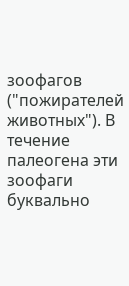зоофагов ("пожирателей животных"). В течение палеогена эти зоофаги буквально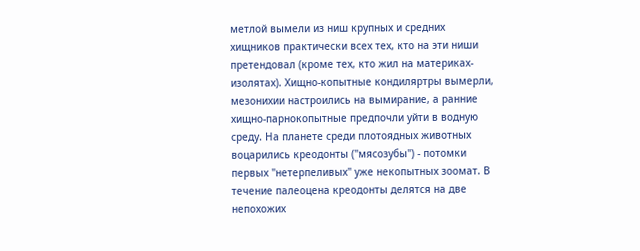метлой вымели из ниш крупных и средних хищников практически всех тех, кто на эти ниши претендовал (кроме тех, кто жил на материках-изолятах). Хищно-копытные кондиляртры вымерли, мезонихии настроились на вымирание, а ранние хищно-парнокопытные предпочли уйти в водную среду. На планете среди плотоядных животных воцарились креодонты ("мясозубы") - потомки первых "нетерпеливых" уже некопытных зоомат. В течение палеоцена креодонты делятся на две непохожих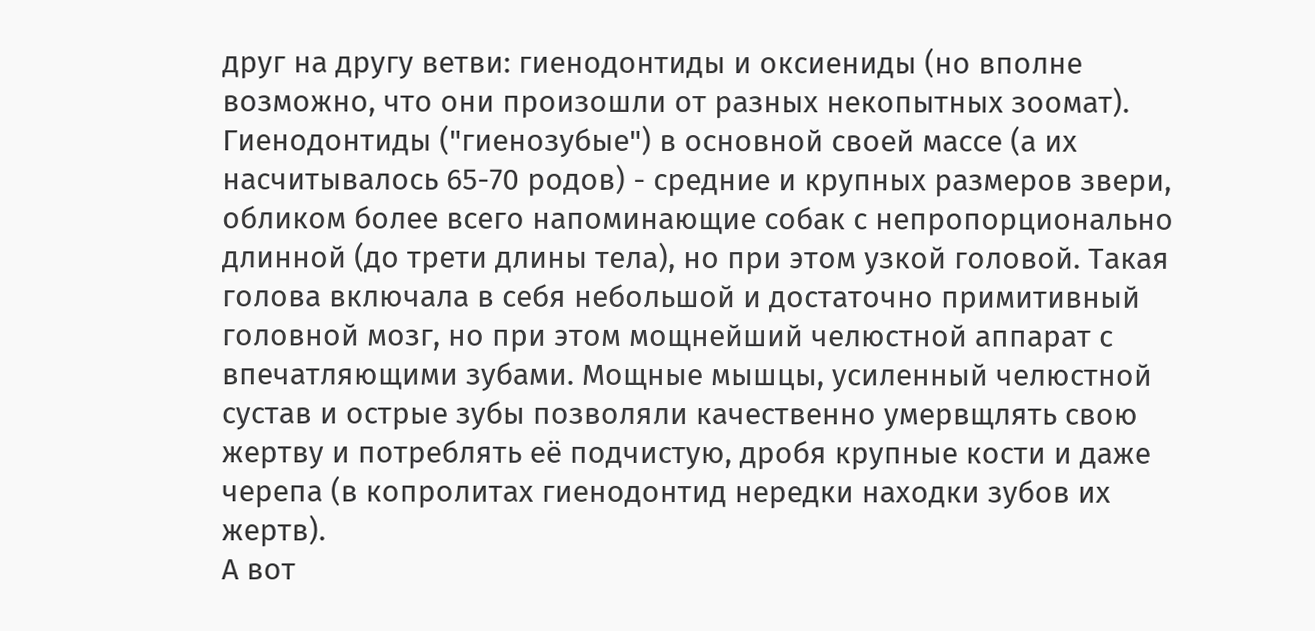друг на другу ветви: гиенодонтиды и оксиениды (но вполне возможно, что они произошли от разных некопытных зоомат).
Гиенодонтиды ("гиенозубые") в основной своей массе (а их насчитывалось 65-70 родов) - средние и крупных размеров звери, обликом более всего напоминающие собак с непропорционально длинной (до трети длины тела), но при этом узкой головой. Такая голова включала в себя небольшой и достаточно примитивный головной мозг, но при этом мощнейший челюстной аппарат с впечатляющими зубами. Мощные мышцы, усиленный челюстной сустав и острые зубы позволяли качественно умервщлять свою жертву и потреблять её подчистую, дробя крупные кости и даже черепа (в копролитах гиенодонтид нередки находки зубов их жертв).
А вот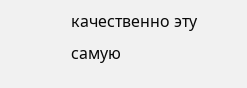качественно эту самую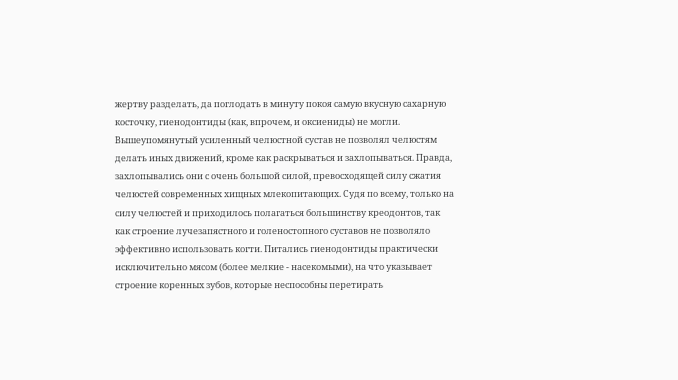жертву разделать, да поглодать в минуту покоя самую вкусную сахарную косточку, гиенодонтиды (как, впрочем, и оксиениды) не могли. Вышеупомянутый усиленный челюстной сустав не позволял челюстям делать иных движений, кроме как раскрываться и захлопываться. Правда, захлопывались они с очень большой силой, превосходящей силу сжатия челюстей современных хищных млекопитающих. Судя по всему, только на силу челюстей и приходилось полагаться большинству креодонтов, так как строение лучезапястного и голеностопного суставов не позволяло эффективно использовать когти. Питались гиенодонтиды практически исключительно мясом (более мелкие - насекомыми), на что указывает строение коренных зубов, которые неспособны перетирать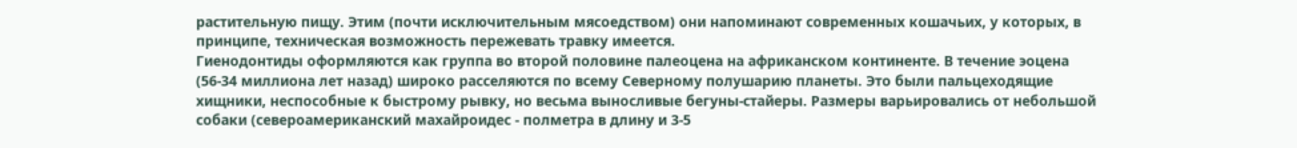растительную пищу. Этим (почти исключительным мясоедством) они напоминают современных кошачьих, у которых, в принципе, техническая возможность пережевать травку имеется.
Гиенодонтиды оформляются как группа во второй половине палеоцена на африканском континенте. В течение эоцена (56-34 миллиона лет назад) широко расселяются по всему Северному полушарию планеты. Это были пальцеходящие хищники, неспособные к быстрому рывку, но весьма выносливые бегуны-стайеры. Размеры варьировались от небольшой собаки (североамериканский махайроидес - полметра в длину и 3-5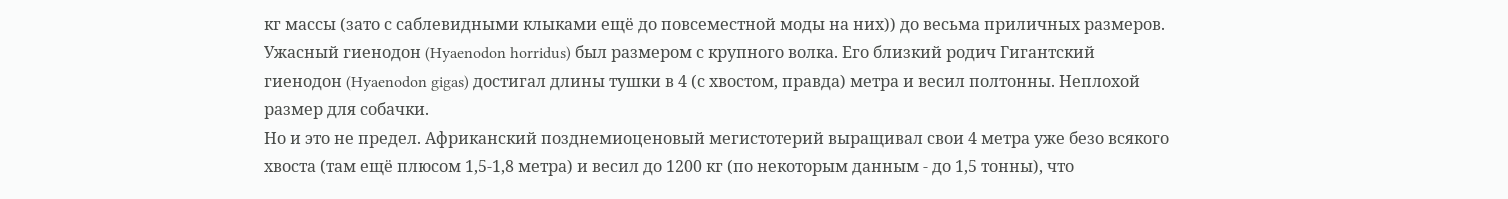кг массы (зато с саблевидными клыками ещё до повсеместной моды на них)) до весьма приличных размеров. Ужасный гиенодон (Hyaenodon horridus) был размером с крупного волка. Его близкий родич Гигантский гиенодон (Hyaenodon gigas) достигал длины тушки в 4 (с хвостом, правда) метра и весил полтонны. Неплохой размер для собачки.
Но и это не предел. Африканский позднемиоценовый мегистотерий выращивал свои 4 метра уже безо всякого хвоста (там ещё плюсом 1,5-1,8 метра) и весил до 1200 кг (по некоторым данным - до 1,5 тонны), что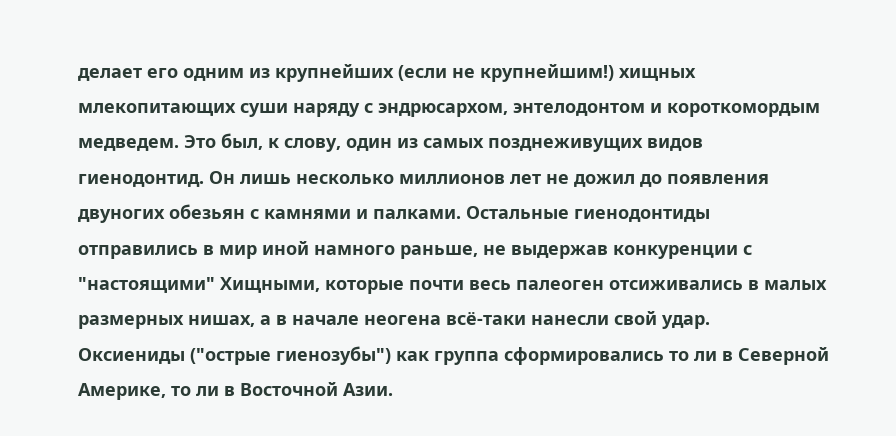делает его одним из крупнейших (если не крупнейшим!) хищных млекопитающих суши наряду с эндрюсархом, энтелодонтом и короткомордым медведем. Это был, к слову, один из самых позднеживущих видов гиенодонтид. Он лишь несколько миллионов лет не дожил до появления двуногих обезьян с камнями и палками. Остальные гиенодонтиды отправились в мир иной намного раньше, не выдержав конкуренции с "настоящими" Хищными, которые почти весь палеоген отсиживались в малых размерных нишах, а в начале неогена всё-таки нанесли свой удар.
Оксиениды ("острые гиенозубы") как группа сформировались то ли в Северной Америке, то ли в Восточной Азии.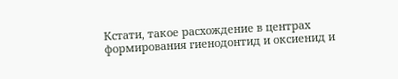Кстати, такое расхождение в центрах формирования гиенодонтид и оксиенид и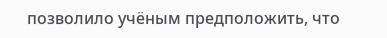позволило учёным предположить, что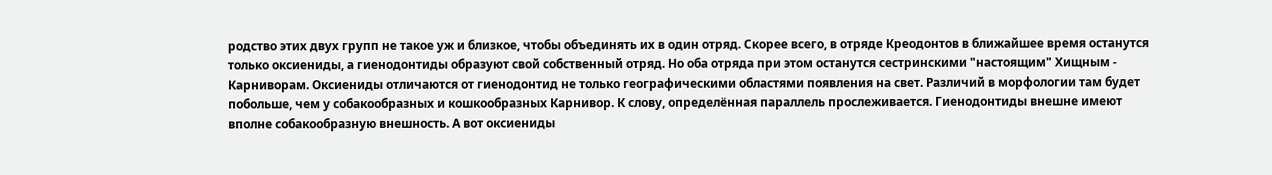родство этих двух групп не такое уж и близкое, чтобы объединять их в один отряд. Скорее всего, в отряде Креодонтов в ближайшее время останутся только оксиениды, а гиенодонтиды образуют свой собственный отряд. Но оба отряда при этом останутся сестринскими "настоящим" Хищным - Карниворам. Оксиениды отличаются от гиенодонтид не только географическими областями появления на свет. Различий в морфологии там будет побольше, чем у собакообразных и кошкообразных Карнивор. К слову, определённая параллель прослеживается. Гиенодонтиды внешне имеют вполне собакообразную внешность. А вот оксиениды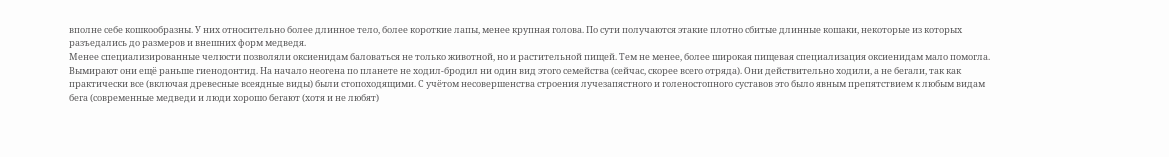вполне себе кошкообразны. У них относительно более длинное тело, более короткие лапы, менее крупная голова. По сути получаются этакие плотно сбитые длинные кошаки, некоторые из которых разъедались до размеров и внешних форм медведя.
Менее специализированные челюсти позволяли оксиенидам баловаться не только животной, но и растительной пищей. Тем не менее, более широкая пищевая специализация оксиенидам мало помогла. Вымирают они ещё раньше гиенодонтид. На начало неогена по планете не ходил-бродил ни один вид этого семейства (сейчас, скорее всего отряда). Они действительно ходили, а не бегали, так как практически все (включая древесные всеядные виды) были стопоходящими. С учётом несовершенства строения лучезапястного и голеностопного суставов это было явным препятствием к любым видам бега (современные медведи и люди хорошо бегают (хотя и не любят)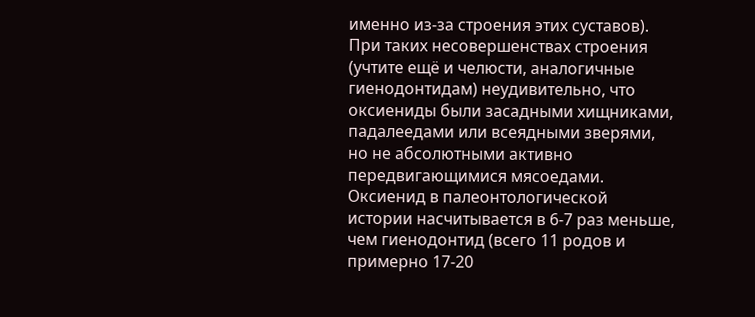именно из-за строения этих суставов). При таких несовершенствах строения (учтите ещё и челюсти, аналогичные гиенодонтидам) неудивительно, что оксиениды были засадными хищниками, падалеедами или всеядными зверями, но не абсолютными активно передвигающимися мясоедами.
Оксиенид в палеонтологической истории насчитывается в 6-7 раз меньше, чем гиенодонтид (всего 11 родов и примерно 17-20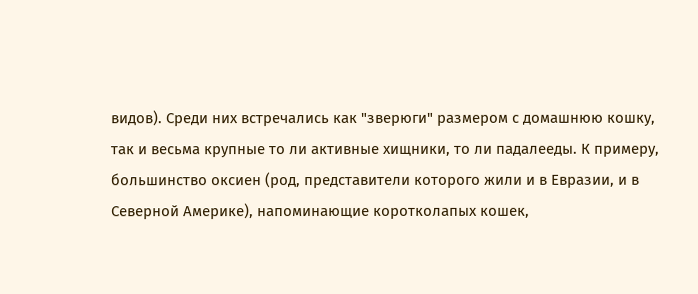видов). Среди них встречались как "зверюги" размером с домашнюю кошку, так и весьма крупные то ли активные хищники, то ли падалееды. К примеру, большинство оксиен (род, представители которого жили и в Евразии, и в Северной Америке), напоминающие коротколапых кошек,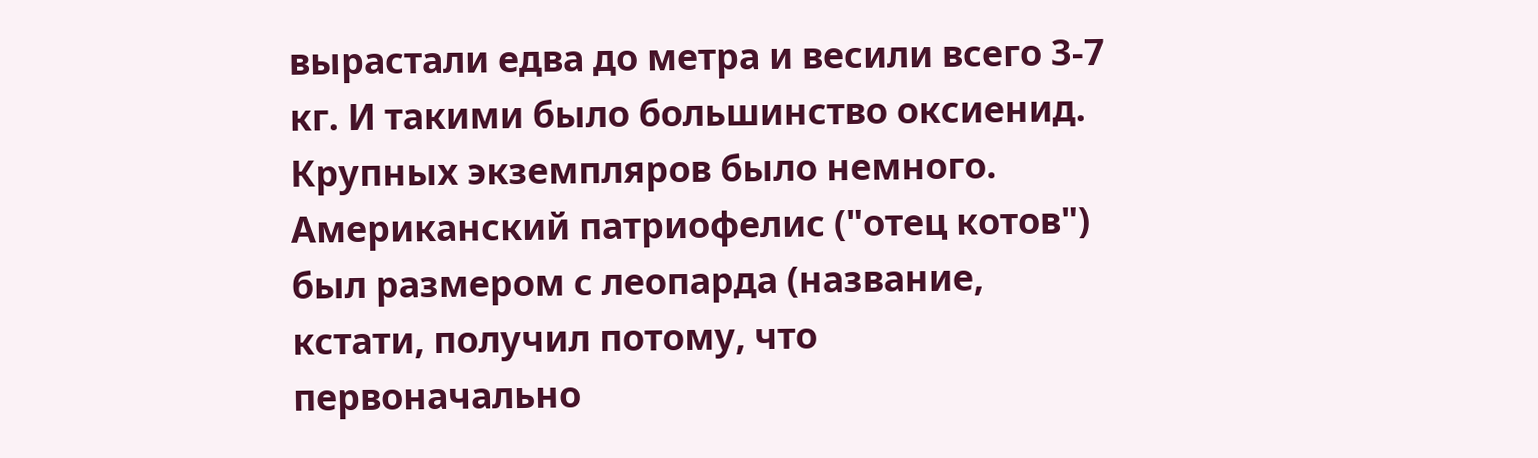вырастали едва до метра и весили всего 3-7 кг. И такими было большинство оксиенид. Крупных экземпляров было немного. Американский патриофелис ("отец котов") был размером с леопарда (название, кстати, получил потому, что первоначально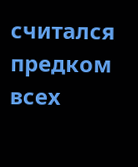считался предком всех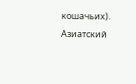кошачьих). Азиатский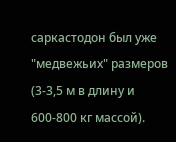саркастодон был уже "медвежьих" размеров (3-3,5 м в длину и 600-800 кг массой).